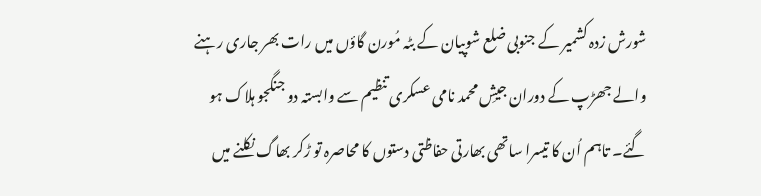شورش زدہ کشمیر کے جنوبی ضلع شوپیان کے بٹہ مُورن گاؤں میں رات بھر جاری رہنے والے جھڑپ کے دوران جیشِ محمد نامی عسکری تنظیم سے وابستہ دو جنگجو ہلاک ہو گئے۔ تاہم اُن کا تیسرا ساتھی بھارتی حفاظتی دستوں کا محاصرہ تو ڑکر بھاگ نکلنے میں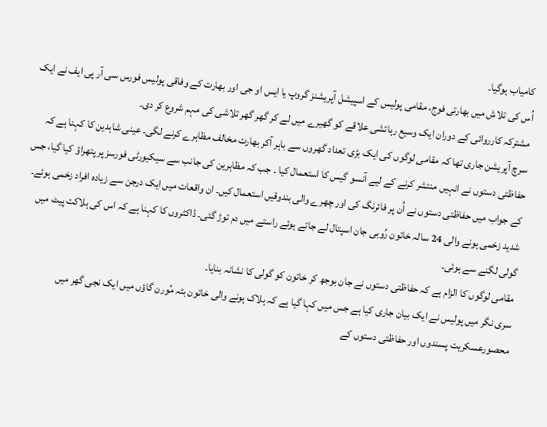کامیاب ہوگیا۔
اُس کی تلاش میں بھارتی فوج، مقامی پولیس کے اسپیشل آپریشنز گروپ یا ایس او جی اور بھارت کے وفاقی پولیس فورس سی آر پی ایف نے ایک مشترکہ کارروائی کے دوران ایک وسیع رہائشی علاقے کو گھیرے میں لے کر گھر گھر تلاشی کی مہم شروع کر دی۔
سرچ آپریشن جاری تھا کہ مقامی لوگوں کی ایک بڑی تعداد گھروں سے باہر آکر بھارت مخالف مظاہرے کرنے لگی۔ عینی شاہدین کا کہنا ہے کہ حفاظتی دستوں نے انہیں منتشر کرنے کے لیے آنسو گیس کا استعمال کیا ۔ جب کہ مظاہرین کی جانب سے سیکیورٹی فورسز پر پتھراؤ کیا گیا، جس کے جواب میں حفاظتی دستوں نے اُن پر فائرنگ کی اور چھرے والی بندوقیں استعمال کیں۔ ان واقعات میں ایک درجن سے زیادہ افراد زخمی ہوئے۔
شدید زخمی ہونے والی 24 سالہ خاتون رُوبی جان اسپتال لے جاتے ہوئے راستے میں دم توڑ گئی۔ ڈاکٹروں کا کہنا ہے کہ اس کی ہلاکت پیٹ میں گولی لگنے سے ہوئی۔
مقامی لوگوں کا الزام ہے کہ حفاظتی دستوں نے جان بوجھ کر خاتون کو گولی کا نشانہ بنایا۔
سری نگر میں پولیس نے ایک بیان جاری کیا ہے جس میں کہا گیا ہے کہ ہلاک ہونے والی خاتون بٹہ مُورن گاؤں میں ایک نجی گھر میں محصورعسکریت پسندوں اور حفاظتی دستوں کے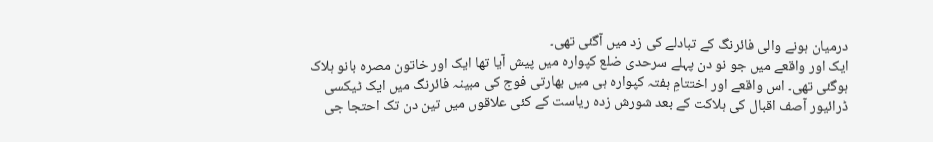درمیان ہونے والی فائرنگ کے تبادلے کی زد میں آگئی تھی۔
ایک اور واقعے میں جو نو دن پہلے سرحدی ضلع کپوارہ میں پیش آیا تھا ایک اور خاتون مصرہ بانو ہلاک ہوگئی تھی۔ اس واقعے اور اختتامِ ہفتہ کپوارہ ہی میں بھارتی فوج کی مبینہ فائرنگ میں ایک ٹیکسی ڈرائیور آصف اقبال کی ہلاکت کے بعد شورش زدہ ریاست کے کئی علاقوں میں تین دن تک احتجا جی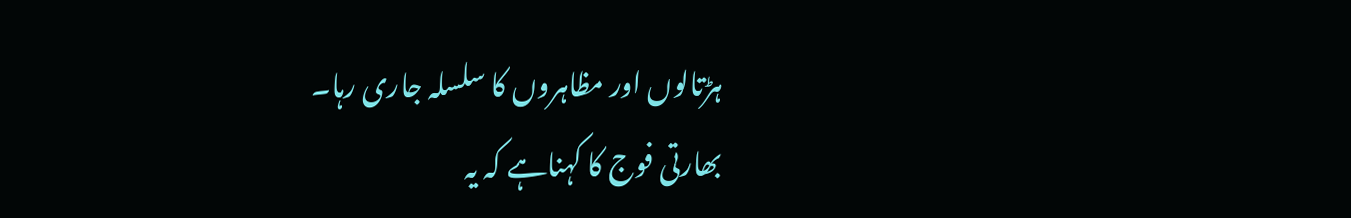ہڑتالوں اور مظاہروں کا سلسلہ جاری رہا۔
بھارتی فوج کا کہناہے کہ یہ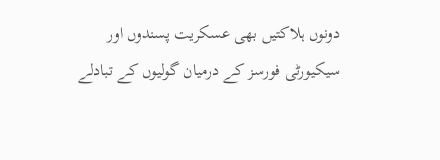دونوں ہلاکتیں بھی عسکریت پسندوں اور سیکیورٹی فورسز کے درمیان گولیوں کے تبادلے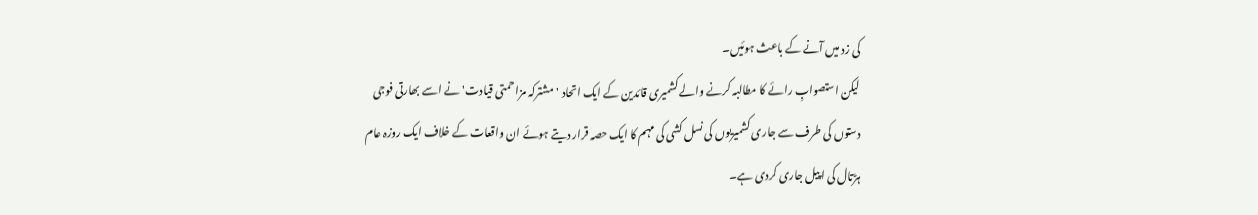کی زد میں آنے کے باعث ہوئیں۔
لیکن استصوابِ رائے کا مطالبہ کرنے والے کشمیری قائدین کے ایک اتحاد 'مشترکہ مزاحمتی قیادت' نے اسے بھارتی فوجی دستوں کی طرف سے جاری کشمیریوں کی نسل کشی کی مہم کا ایک حصہ قرار دیتے ہوئے ان واقعات کے خلاف ایک روزہ عام ہڑتال کی اپیل جاری کردی ہے۔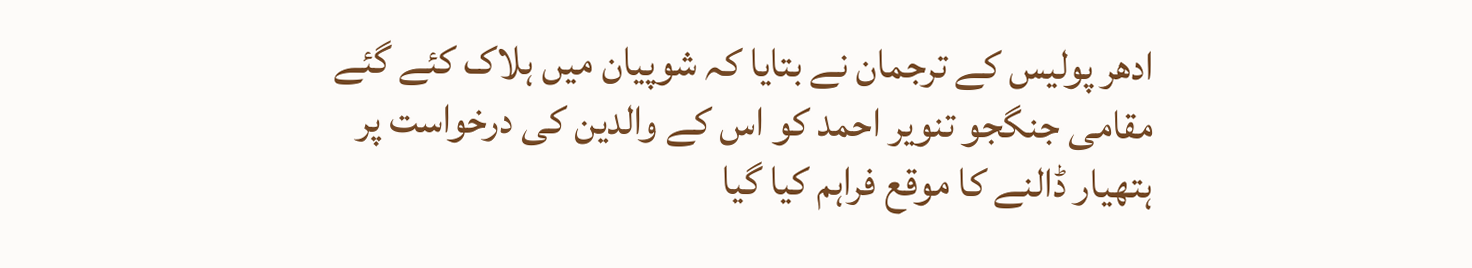ادھر پولیس کے ترجمان نے بتایا کہ شوپیان میں ہلاک کئے گئے مقامی جنگجو تنویر احمد کو اس کے والدین کی درخواست پر ہتھیار ڈالنے کا موقع فراہم کیا گیا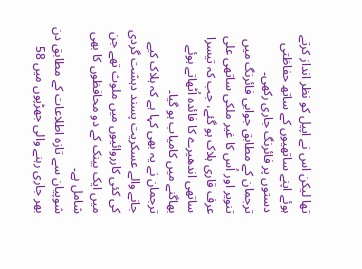تھا لیکن اس نے اپیل کو نظر انداز کرتے ہوئے اپنے ساتھیوں کے ساتھ حفاظتی دستوں پر فائرنگ جاری رکھی۔
ترجمان کے مطابق جوابی فائرنگ میں تنویر اور اُس کا غیر ملکی ساتھی علی عرف قاری ہلاک ہو گئے، جب کہ تیسرا ساتھی اندھیرے کا فائدہ اُٹھاتے ہوئے بھاگنے میں کامیاب ہو گیا۔
ترجمان نے یہ بھی کہا ہے کہ ہلاک کیے جانے والے عسکریت پسند دہشت گردی کی کئی کارروائیوں میں ملوث تھے جن میں ایک بینک کے دو محافظوں کا بھی شامل ہے۔
شوپیان سے تازہ اطلاعات کے مطابق دن بھر جاری رہنے والی جھڑپوں میں 58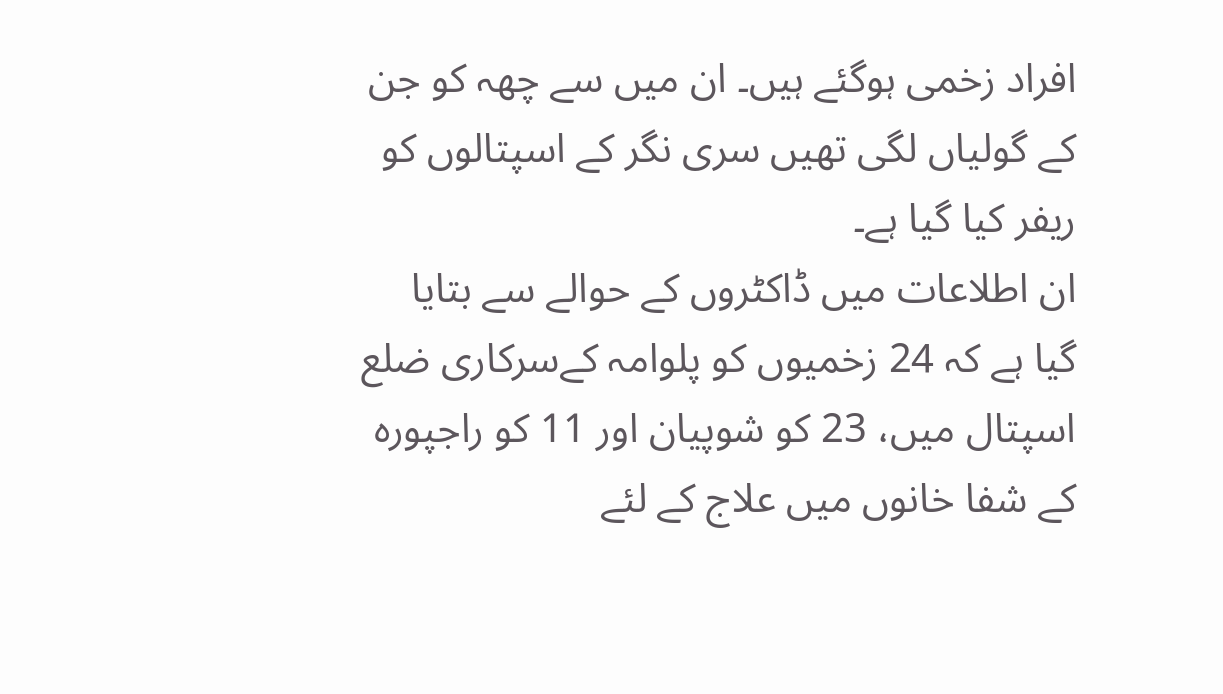افراد زخمی ہوگئے ہیں۔ ان میں سے چھہ کو جن کے گولیاں لگی تھیں سری نگر کے اسپتالوں کو ریفر کیا گیا ہے۔
ان اطلاعات میں ڈاکٹروں کے حوالے سے بتایا گیا ہے کہ 24 زخمیوں کو پلوامہ کےسرکاری ضلع اسپتال میں، 23 کو شوپیان اور 11 کو راجپورہ کے شفا خانوں میں علاج کے لئے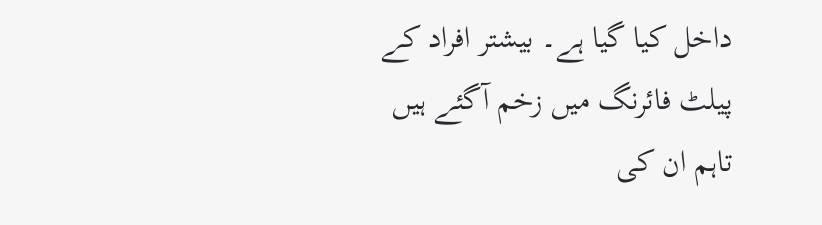داخل کیا گیا ہے۔ بیشتر افراد کے پیلٹ فائرنگ میں زخم آگئے ہیں تاہم ان کی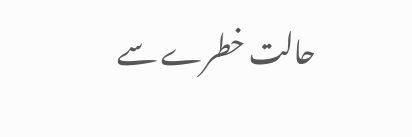حالت خطرے سے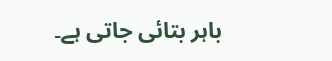باہر بتائی جاتی ہے۔